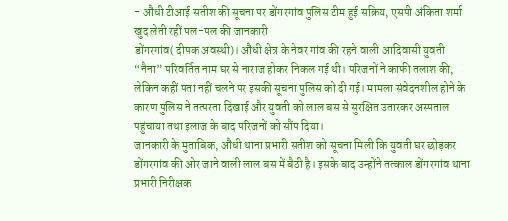- औंधी टीआई सतीश की सूचना पर डोंगरगांव पुलिस टीम हुई सक्रिय, एसपी अंकिता शर्मा खुद लेती रहीं पल-पल की जानकारी
डोंगरगांव( दीपक अवस्थी)। औंधी क्षेत्र के नेवर गांव की रहने वाली आदिवासी युवती “नैना” परिवर्तित नाम घर से नाराज होकर निकल गई थी। परिजनों ने काफी तलाश की, लेकिन कहीं पता नहीं चलने पर इसकी सूचना पुलिस को दी गई। मामला संवेदनशील होने के कारण पुलिस ने तत्परता दिखाई और युवती को लाल बस से सुरक्षित उतारकर अस्पताल पहुंचाया तथा इलाज के बाद परिजनों को सौंप दिया।
जानकारी के मुताबिक, औंधी थाना प्रभारी सतीश को सूचना मिली कि युवती घर छोड़कर डोंगरगांव की ओर जाने वाली लाल बस में बैठी है। इसके बाद उन्होंने तत्काल डोंगरगांव थाना प्रभारी निरीक्षक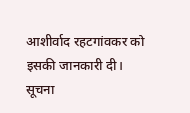आशीर्वाद रहटगांवकर को इसकी जानकारी दी।
सूचना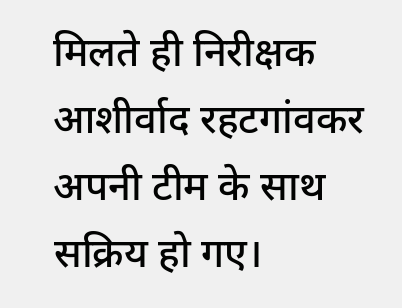मिलते ही निरीक्षक आशीर्वाद रहटगांवकर अपनी टीम के साथ सक्रिय हो गए।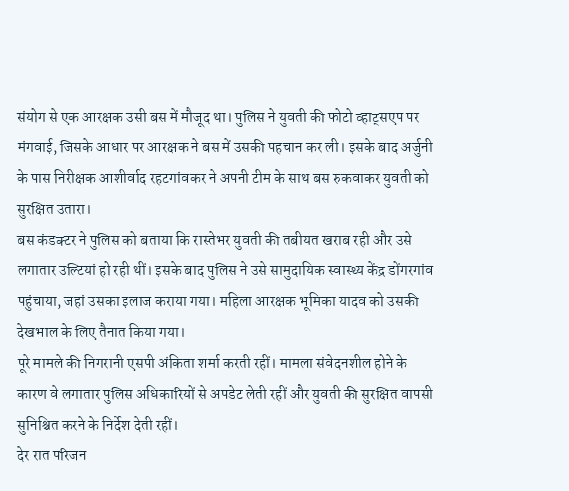संयोग से एक आरक्षक उसी बस में मौजूद था। पुलिस ने युवती की फोटो व्हाट्सएप पर मंगवाई, जिसके आधार पर आरक्षक ने बस में उसकी पहचान कर ली। इसके बाद अर्जुनी के पास निरीक्षक आशीर्वाद रहटगांवकर ने अपनी टीम के साथ बस रुकवाकर युवती को सुरक्षित उतारा।
बस कंडक्टर ने पुलिस को बताया कि रास्तेभर युवती की तबीयत खराब रही और उसे लगातार उल्टियां हो रही थीं। इसके बाद पुलिस ने उसे सामुदायिक स्वास्थ्य केंद्र डोंगरगांव पहुंचाया, जहां उसका इलाज कराया गया। महिला आरक्षक भूमिका यादव को उसकी देखभाल के लिए तैनात किया गया।
पूरे मामले की निगरानी एसपी अंकिता शर्मा करती रहीं। मामला संवेदनशील होने के कारण वे लगातार पुलिस अधिकारियों से अपडेट लेती रहीं और युवती की सुरक्षित वापसी सुनिश्चित करने के निर्देश देती रहीं।
देर रात परिजन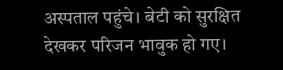अस्पताल पहुंचे। बेटी को सुरक्षित देखकर परिजन भावुक हो गए।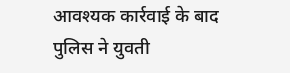आवश्यक कार्रवाई के बाद पुलिस ने युवती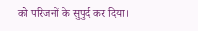को परिजनों के सुपुर्द कर दिया।